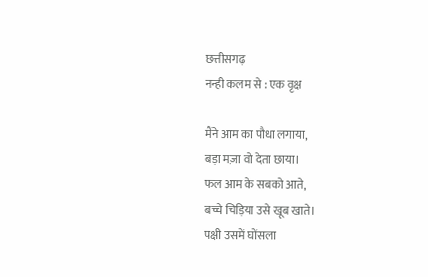छत्तीसगढ़
नन्ही कलम से : एक वृक्ष

मैंने आम का पौधा लगाया,
बड़ा मज़ा वो देता छाया।
फल आम के सबको आते,
बच्चे चिड़िया उसे खूब खाते।
पक्षी उसमें घोंसला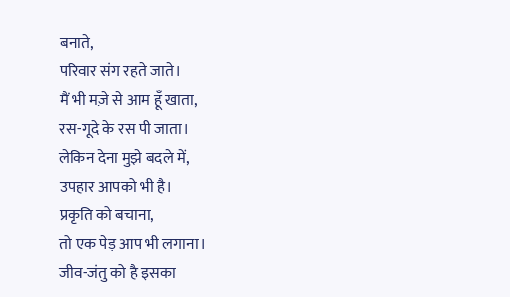बनाते,
परिवार संग रहते जाते।
मैं भी मज़े से आम हूँ खाता,
रस-गूदे के रस पी जाता।
लेकिन देना मुझे बदले में,
उपहार आपको भी है।
प्रकृति को बचाना,
तो एक पेड़ आप भी लगाना।
जीव-जंतु को है इसका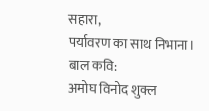सहारा,
पर्यावरण का साथ निभाना।
बाल कवि:
अमोघ विनोद शुक्ल